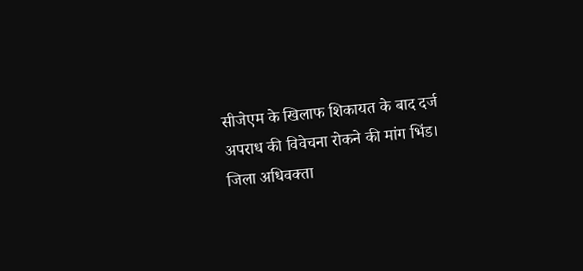सीजेएम के खिलाफ शिकायत के बाद दर्ज अपराध की विवेचना रोकने की मांग भिंड। जिला अधिवक्ता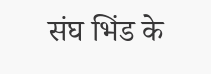संघ भिंड के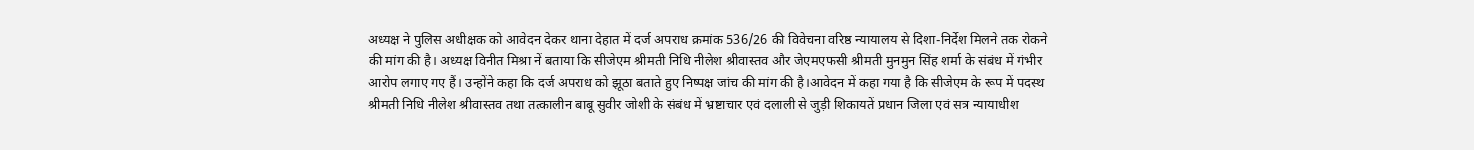अध्यक्ष ने पुलिस अधीक्षक को आवेदन देकर थाना देहात में दर्ज अपराध क्रमांक 536/26 की विवेचना वरिष्ठ न्यायालय से दिशा-निर्देश मिलने तक रोकने की मांग की है। अध्यक्ष विनीत मिश्रा नें बताया कि सीजेएम श्रीमती निधि नीलेश श्रीवास्तव और जेएमएफसी श्रीमती मुनमुन सिंह शर्मा के संबंध में गंभीर आरोप लगाए गए हैं। उन्होंने कहा कि दर्ज अपराध को झूठा बताते हुए निष्पक्ष जांच की मांग की है।आवेदन में कहा गया है कि सीजेएम के रूप में पदस्थ श्रीमती निधि नीलेश श्रीवास्तव तथा तत्कालीन बाबू सुवीर जोशी के संबंध में भ्रष्टाचार एवं दलाली से जुड़ी शिकायतें प्रधान जिला एवं सत्र न्यायाधीश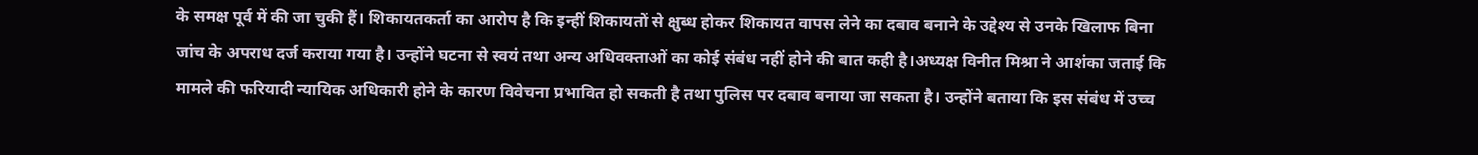के समक्ष पूर्व में की जा चुकी हैं। शिकायतकर्ता का आरोप है कि इन्हीं शिकायतों से क्षुब्ध होकर शिकायत वापस लेने का दबाव बनाने के उद्देश्य से उनके खिलाफ बिना जांच के अपराध दर्ज कराया गया है। उन्होंने घटना से स्वयं तथा अन्य अधिवक्ताओं का कोई संबंध नहीं होने की बात कही है।अध्यक्ष विनीत मिश्रा ने आशंका जताई कि मामले की फरियादी न्यायिक अधिकारी होने के कारण विवेचना प्रभावित हो सकती है तथा पुलिस पर दबाव बनाया जा सकता है। उन्होंने बताया कि इस संबंध में उच्च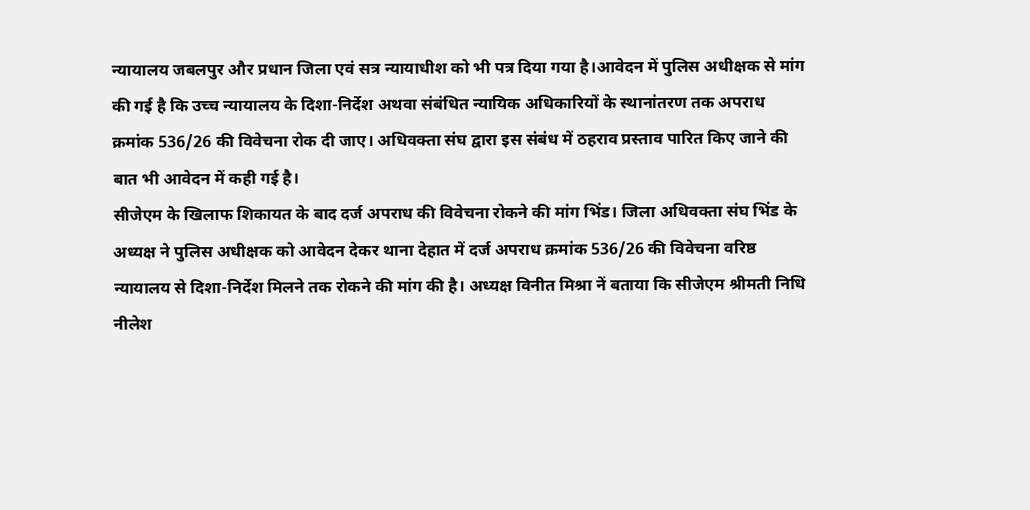न्यायालय जबलपुर और प्रधान जिला एवं सत्र न्यायाधीश को भी पत्र दिया गया है।आवेदन में पुलिस अधीक्षक से मांग की गई है कि उच्च न्यायालय के दिशा-निर्देश अथवा संबंधित न्यायिक अधिकारियों के स्थानांतरण तक अपराध क्रमांक 536/26 की विवेचना रोक दी जाए। अधिवक्ता संघ द्वारा इस संबंध में ठहराव प्रस्ताव पारित किए जाने की बात भी आवेदन में कही गई है।
सीजेएम के खिलाफ शिकायत के बाद दर्ज अपराध की विवेचना रोकने की मांग भिंड। जिला अधिवक्ता संघ भिंड के अध्यक्ष ने पुलिस अधीक्षक को आवेदन देकर थाना देहात में दर्ज अपराध क्रमांक 536/26 की विवेचना वरिष्ठ न्यायालय से दिशा-निर्देश मिलने तक रोकने की मांग की है। अध्यक्ष विनीत मिश्रा नें बताया कि सीजेएम श्रीमती निधि नीलेश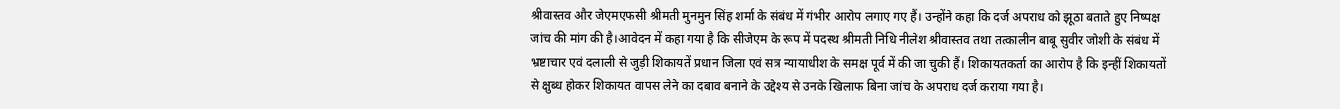श्रीवास्तव और जेएमएफसी श्रीमती मुनमुन सिंह शर्मा के संबंध में गंभीर आरोप लगाए गए हैं। उन्होंने कहा कि दर्ज अपराध को झूठा बताते हुए निष्पक्ष जांच की मांग की है।आवेदन में कहा गया है कि सीजेएम के रूप में पदस्थ श्रीमती निधि नीलेश श्रीवास्तव तथा तत्कालीन बाबू सुवीर जोशी के संबंध में भ्रष्टाचार एवं दलाली से जुड़ी शिकायतें प्रधान जिला एवं सत्र न्यायाधीश के समक्ष पूर्व में की जा चुकी हैं। शिकायतकर्ता का आरोप है कि इन्हीं शिकायतों से क्षुब्ध होकर शिकायत वापस लेने का दबाव बनाने के उद्देश्य से उनके खिलाफ बिना जांच के अपराध दर्ज कराया गया है।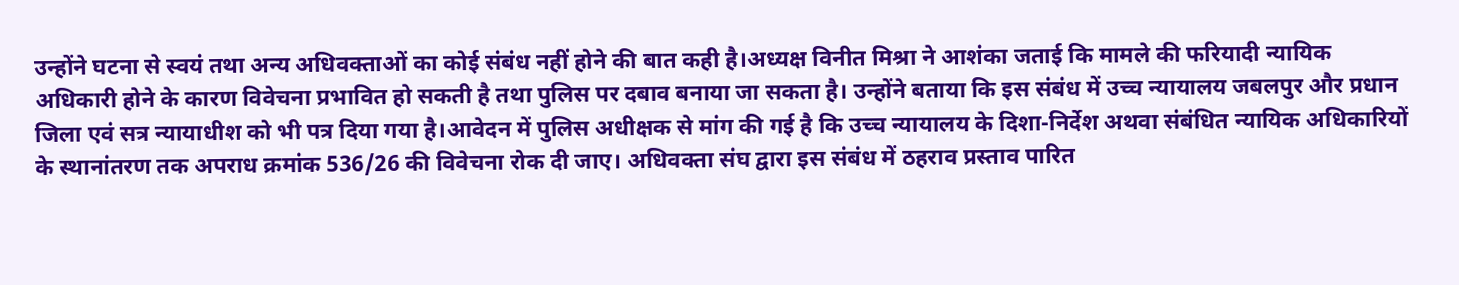उन्होंने घटना से स्वयं तथा अन्य अधिवक्ताओं का कोई संबंध नहीं होने की बात कही है।अध्यक्ष विनीत मिश्रा ने आशंका जताई कि मामले की फरियादी न्यायिक अधिकारी होने के कारण विवेचना प्रभावित हो सकती है तथा पुलिस पर दबाव बनाया जा सकता है। उन्होंने बताया कि इस संबंध में उच्च न्यायालय जबलपुर और प्रधान जिला एवं सत्र न्यायाधीश को भी पत्र दिया गया है।आवेदन में पुलिस अधीक्षक से मांग की गई है कि उच्च न्यायालय के दिशा-निर्देश अथवा संबंधित न्यायिक अधिकारियों के स्थानांतरण तक अपराध क्रमांक 536/26 की विवेचना रोक दी जाए। अधिवक्ता संघ द्वारा इस संबंध में ठहराव प्रस्ताव पारित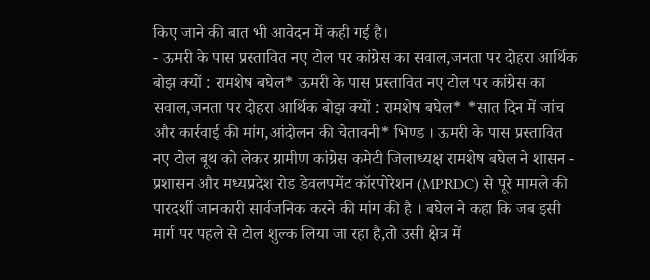किए जाने की बात भी आवेदन में कही गई है।
- ऊमरी के पास प्रस्तावित नए टोल पर कांग्रेस का सवाल,जनता पर दोहरा आर्थिक बोझ क्यों : रामशेष बघेल* ऊमरी के पास प्रस्तावित नए टोल पर कांग्रेस का सवाल,जनता पर दोहरा आर्थिक बोझ क्यों : रामशेष बघेल* *सात दिन में जांच और कार्रवाई की मांग,आंदोलन की चेतावनी* भिण्ड । ऊमरी के पास प्रस्तावित नए टोल बूथ को लेकर ग्रामीण कांग्रेस कमेटी जिलाध्यक्ष रामशेष बघेल ने शासन - प्रशासन और मध्यप्रदेश रोड डेवलपमेंट कॉरपोरेशन (MPRDC) से पूरे मामले की पारदर्शी जानकारी सार्वजनिक करने की मांग की है । बघेल ने कहा कि जब इसी मार्ग पर पहले से टोल शुल्क लिया जा रहा है,तो उसी क्षेत्र में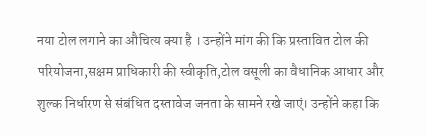नया टोल लगाने का औचित्य क्या है । उन्होंने मांग की कि प्रस्तावित टोल की परियोजना,सक्षम प्राधिकारी की स्वीकृति,टोल वसूली का वैधानिक आधार और शुल्क निर्धारण से संबंधित दस्तावेज जनता के सामने रखे जाएं। उन्होंने कहा कि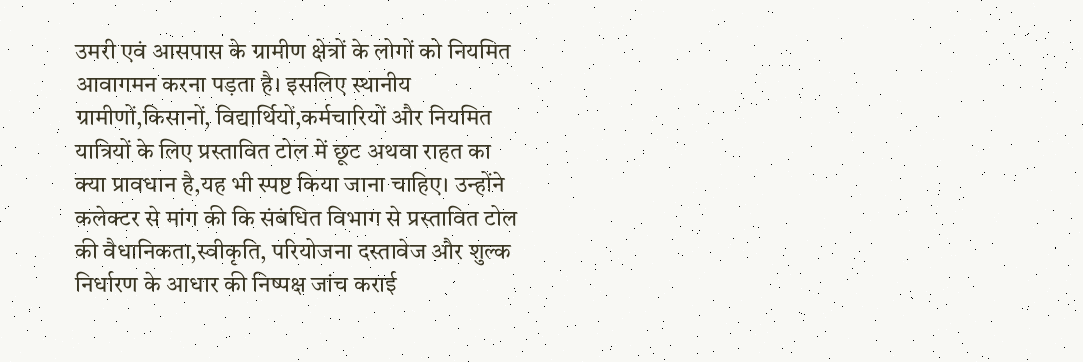उमरी एवं आसपास के ग्रामीण क्षेत्रों के लोगों को नियमित आवागमन करना पड़ता है। इसलिए स्थानीय ग्रामीणों,किसानों, विद्यार्थियों,कर्मचारियों और नियमित यात्रियों के लिए प्रस्तावित टोल में छूट अथवा राहत का क्या प्रावधान है,यह भी स्पष्ट किया जाना चाहिए। उन्होंने कलेक्टर से मांग की कि संबंधित विभाग से प्रस्तावित टोल की वैधानिकता,स्वीकृति, परियोजना दस्तावेज और शुल्क निर्धारण के आधार की निष्पक्ष जांच कराई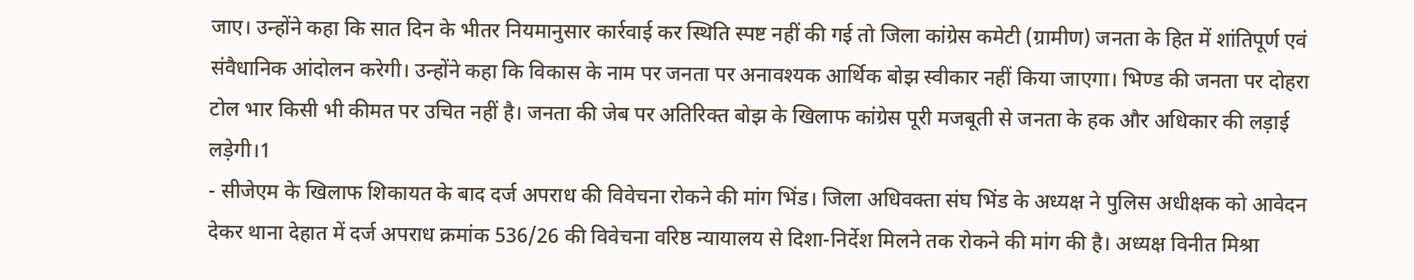जाए। उन्होंने कहा कि सात दिन के भीतर नियमानुसार कार्रवाई कर स्थिति स्पष्ट नहीं की गई तो जिला कांग्रेस कमेटी (ग्रामीण) जनता के हित में शांतिपूर्ण एवं संवैधानिक आंदोलन करेगी। उन्होंने कहा कि विकास के नाम पर जनता पर अनावश्यक आर्थिक बोझ स्वीकार नहीं किया जाएगा। भिण्ड की जनता पर दोहरा टोल भार किसी भी कीमत पर उचित नहीं है। जनता की जेब पर अतिरिक्त बोझ के खिलाफ कांग्रेस पूरी मजबूती से जनता के हक और अधिकार की लड़ाई लड़ेगी।1
- सीजेएम के खिलाफ शिकायत के बाद दर्ज अपराध की विवेचना रोकने की मांग भिंड। जिला अधिवक्ता संघ भिंड के अध्यक्ष ने पुलिस अधीक्षक को आवेदन देकर थाना देहात में दर्ज अपराध क्रमांक 536/26 की विवेचना वरिष्ठ न्यायालय से दिशा-निर्देश मिलने तक रोकने की मांग की है। अध्यक्ष विनीत मिश्रा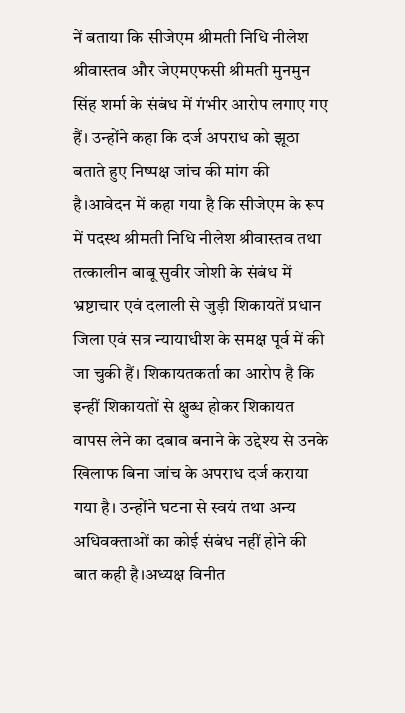नें बताया कि सीजेएम श्रीमती निधि नीलेश श्रीवास्तव और जेएमएफसी श्रीमती मुनमुन सिंह शर्मा के संबंध में गंभीर आरोप लगाए गए हैं। उन्होंने कहा कि दर्ज अपराध को झूठा बताते हुए निष्पक्ष जांच की मांग की है।आवेदन में कहा गया है कि सीजेएम के रूप में पदस्थ श्रीमती निधि नीलेश श्रीवास्तव तथा तत्कालीन बाबू सुवीर जोशी के संबंध में भ्रष्टाचार एवं दलाली से जुड़ी शिकायतें प्रधान जिला एवं सत्र न्यायाधीश के समक्ष पूर्व में की जा चुकी हैं। शिकायतकर्ता का आरोप है कि इन्हीं शिकायतों से क्षुब्ध होकर शिकायत वापस लेने का दबाव बनाने के उद्देश्य से उनके खिलाफ बिना जांच के अपराध दर्ज कराया गया है। उन्होंने घटना से स्वयं तथा अन्य अधिवक्ताओं का कोई संबंध नहीं होने की बात कही है।अध्यक्ष विनीत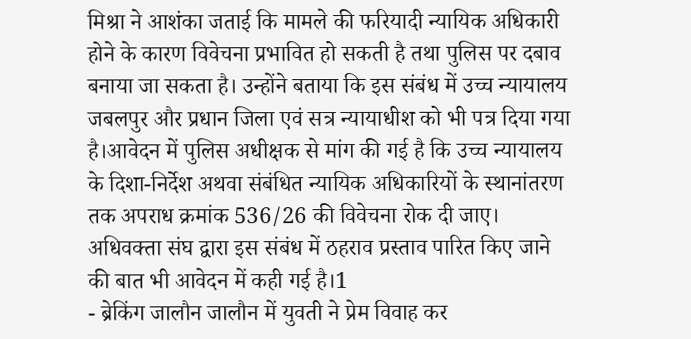मिश्रा ने आशंका जताई कि मामले की फरियादी न्यायिक अधिकारी होने के कारण विवेचना प्रभावित हो सकती है तथा पुलिस पर दबाव बनाया जा सकता है। उन्होंने बताया कि इस संबंध में उच्च न्यायालय जबलपुर और प्रधान जिला एवं सत्र न्यायाधीश को भी पत्र दिया गया है।आवेदन में पुलिस अधीक्षक से मांग की गई है कि उच्च न्यायालय के दिशा-निर्देश अथवा संबंधित न्यायिक अधिकारियों के स्थानांतरण तक अपराध क्रमांक 536/26 की विवेचना रोक दी जाए। अधिवक्ता संघ द्वारा इस संबंध में ठहराव प्रस्ताव पारित किए जाने की बात भी आवेदन में कही गई है।1
- ब्रेकिंग जालौन जालौन में युवती ने प्रेम विवाह कर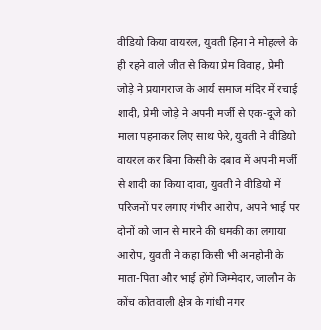वीडियो किया वायरल, युवती हिना ने मोहल्ले के ही रहने वाले जीत से किया प्रेम विवाह, प्रेमी जोड़े ने प्रयागराज के आर्य समाज मंदिर में रचाई शादी, प्रेमी जोड़े ने अपनी मर्जी से एक-दूजे को माला पहनाकर लिए साथ फेरे, युवती ने वीडियो वायरल कर बिना किसी के दबाव में अपनी मर्जी से शादी का किया दावा, युवती ने वीडियो में परिजनों पर लगाए गंभीर आरोप, अपने भाई पर दोनों को जान से मारने की धमकी का लगाया आरोप, युवती ने कहा किसी भी अनहोनी के माता-पिता और भाई होंगे जिम्मेदार, जालौन के कोंच कोतवाली क्षेत्र के गांधी नगर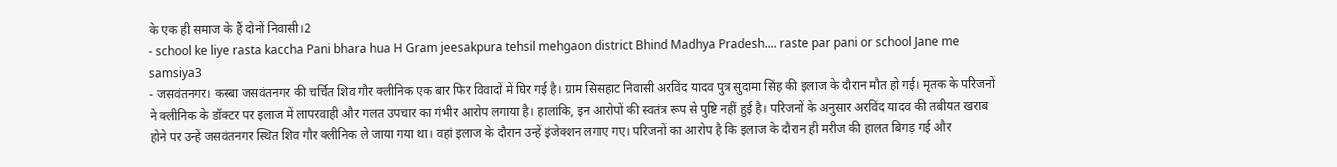के एक ही समाज के हैं दोनों निवासी।2
- school ke liye rasta kaccha Pani bhara hua H Gram jeesakpura tehsil mehgaon district Bhind Madhya Pradesh.... raste par pani or school Jane me samsiya3
- जसवंतनगर। कस्बा जसवंतनगर की चर्चित शिव गौर क्लीनिक एक बार फिर विवादों में घिर गई है। ग्राम सिसहाट निवासी अरविंद यादव पुत्र सुदामा सिंह की इलाज के दौरान मौत हो गई। मृतक के परिजनों ने क्लीनिक के डॉक्टर पर इलाज में लापरवाही और गलत उपचार का गंभीर आरोप लगाया है। हालांकि, इन आरोपों की स्वतंत्र रूप से पुष्टि नहीं हुई है। परिजनों के अनुसार अरविंद यादव की तबीयत खराब होने पर उन्हें जसवंतनगर स्थित शिव गौर क्लीनिक ले जाया गया था। वहां इलाज के दौरान उन्हें इंजेक्शन लगाए गए। परिजनों का आरोप है कि इलाज के दौरान ही मरीज की हालत बिगड़ गई और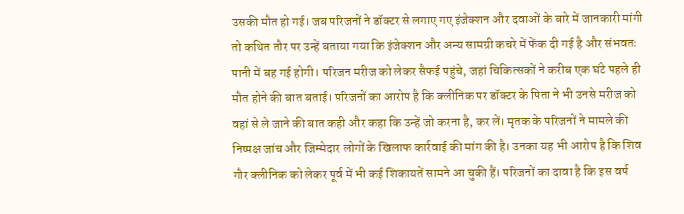उसकी मौत हो गई। जब परिजनों ने डॉक्टर से लगाए गए इंजेक्शन और दवाओं के बारे में जानकारी मांगी तो कथित तौर पर उन्हें बताया गया कि इंजेक्शन और अन्य सामग्री कचरे में फेंक दी गई है और संभवतः पानी में बह गई होगी। परिजन मरीज को लेकर सैफई पहुंचे, जहां चिकित्सकों ने करीब एक घंटे पहले ही मौत होने की बात बताई। परिजनों का आरोप है कि क्लीनिक पर डॉक्टर के पिता ने भी उनसे मरीज को वहां से ले जाने की बात कही और कहा कि उन्हें जो करना है, कर लें। मृतक के परिजनों ने मामले की निष्पक्ष जांच और जिम्मेदार लोगों के खिलाफ कार्रवाई की मांग की है। उनका यह भी आरोप है कि शिव गौर क्लीनिक को लेकर पूर्व में भी कई शिकायतें सामने आ चुकी हैं। परिजनों का दावा है कि इस वर्ष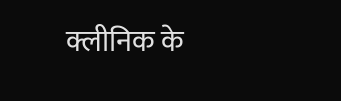क्लीनिक के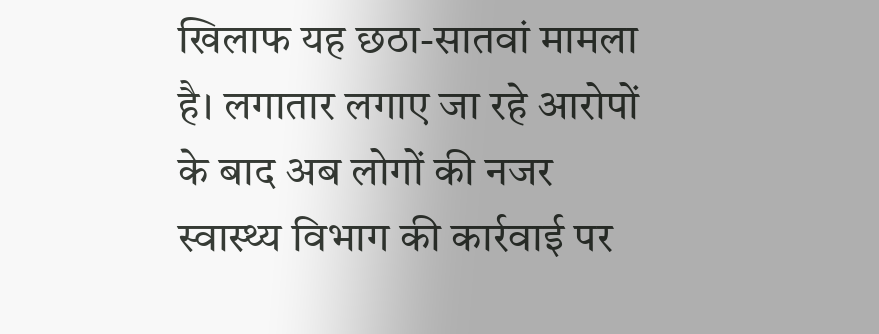खिलाफ यह छठा-सातवां मामला है। लगातार लगाए जा रहे आरोपों के बाद अब लोगों की नजर स्वास्थ्य विभाग की कार्रवाई पर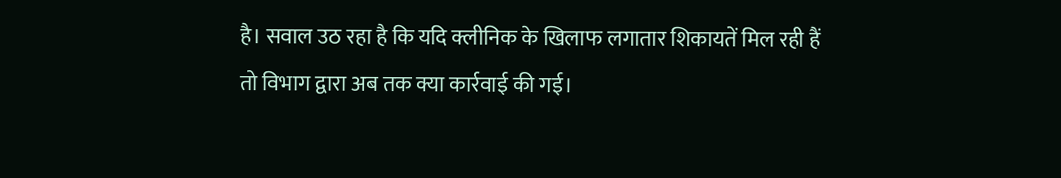है। सवाल उठ रहा है कि यदि क्लीनिक के खिलाफ लगातार शिकायतें मिल रही हैं तो विभाग द्वारा अब तक क्या कार्रवाई की गई।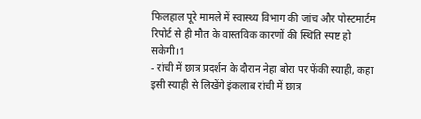फिलहाल पूरे मामले में स्वास्थ्य विभाग की जांच और पोस्टमार्टम रिपोर्ट से ही मौत के वास्तविक कारणों की स्थिति स्पष्ट हो सकेगी।1
- रांची में छात्र प्रदर्शन के दौरान नेहा बोरा पर फेंकी स्याही, कहा इसी स्याही से लिखेंगे इंकलाब रांची में छात्र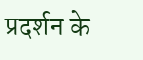प्रदर्शन के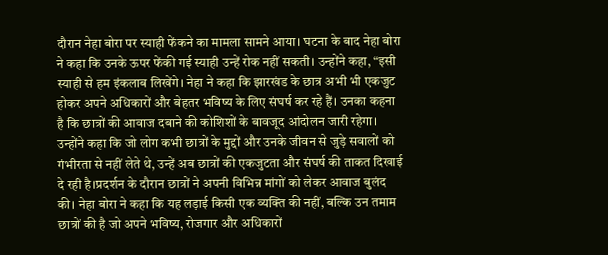दौरान नेहा बोरा पर स्याही फेंकने का मामला सामने आया। घटना के बाद नेहा बोरा ने कहा कि उनके ऊपर फेंकी गई स्याही उन्हें रोक नहीं सकती। उन्होंने कहा, “इसी स्याही से हम इंकलाब लिखेंगे। नेहा ने कहा कि झारखंड के छात्र अभी भी एकजुट होकर अपने अधिकारों और बेहतर भविष्य के लिए संघर्ष कर रहे हैं। उनका कहना है कि छात्रों की आवाज दबाने की कोशिशों के बावजूद आंदोलन जारी रहेगा। उन्होंने कहा कि जो लोग कभी छात्रों के मुद्दों और उनके जीवन से जुड़े सवालों को गंभीरता से नहीं लेते थे, उन्हें अब छात्रों की एकजुटता और संघर्ष की ताकत दिखाई दे रही है।प्रदर्शन के दौरान छात्रों ने अपनी विभिन्न मांगों को लेकर आवाज बुलंद की। नेहा बोरा ने कहा कि यह लड़ाई किसी एक व्यक्ति की नहीं, बल्कि उन तमाम छात्रों की है जो अपने भविष्य, रोजगार और अधिकारों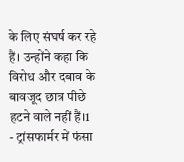के लिए संघर्ष कर रहे हैं। उन्होंने कहा कि विरोध और दबाव के बावजूद छात्र पीछे हटने वाले नहीं हैं।1
- ट्रांसफार्मर में फंसा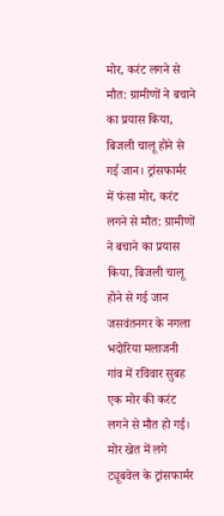मोर, करंट लगने से मौत: ग्रामीणों ने बचाने का प्रयास किया, बिजली चालू होने से गई जान। ट्रांसफार्मर में फंसा मोर, करंट लगने से मौत: ग्रामीणों ने बचाने का प्रयास किया, बिजली चालू होने से गई जान जसवंतनगर के नगला भदोरिया मलाजनी गांव में रविवार सुबह एक मोर की करंट लगने से मौत हो गई। मोर खेत में लगे ट्यूबवेल के ट्रांसफार्मर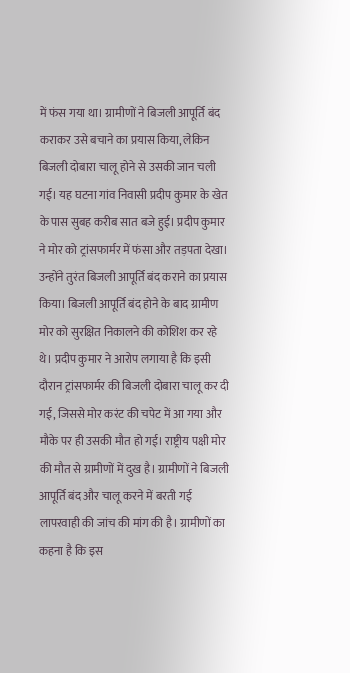में फंस गया था। ग्रामीणों ने बिजली आपूर्ति बंद कराकर उसे बचाने का प्रयास किया, लेकिन बिजली दोबारा चालू होने से उसकी जान चली गई। यह घटना गांव निवासी प्रदीप कुमार के खेत के पास सुबह करीब सात बजे हुई। प्रदीप कुमार ने मोर को ट्रांसफार्मर में फंसा और तड़पता देखा। उन्होंने तुरंत बिजली आपूर्ति बंद कराने का प्रयास किया। बिजली आपूर्ति बंद होने के बाद ग्रामीण मोर को सुरक्षित निकालने की कोशिश कर रहे थे। प्रदीप कुमार ने आरोप लगाया है कि इसी दौरान ट्रांसफार्मर की बिजली दोबारा चालू कर दी गई, जिससे मोर करंट की चपेट में आ गया और मौके पर ही उसकी मौत हो गई। राष्ट्रीय पक्षी मोर की मौत से ग्रामीणों में दुख है। ग्रामीणों ने बिजली आपूर्ति बंद और चालू करने में बरती गई लापरवाही की जांच की मांग की है। ग्रामीणों का कहना है कि इस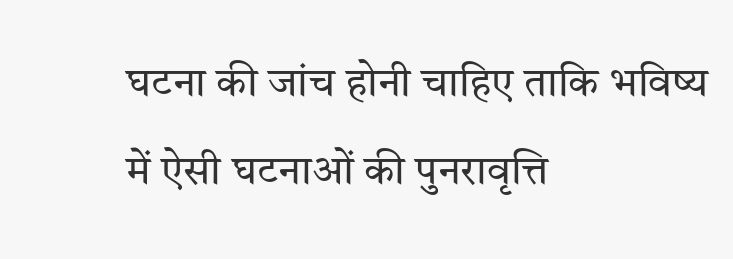घटना की जांच होनी चाहिए ताकि भविष्य में ऐसी घटनाओं की पुनरावृत्ति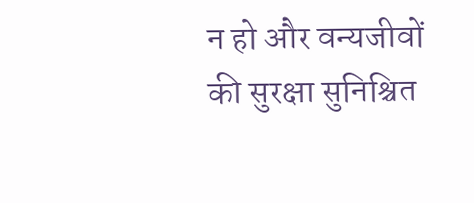न हो और वन्यजीवों की सुरक्षा सुनिश्चित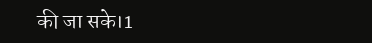की जा सके।1